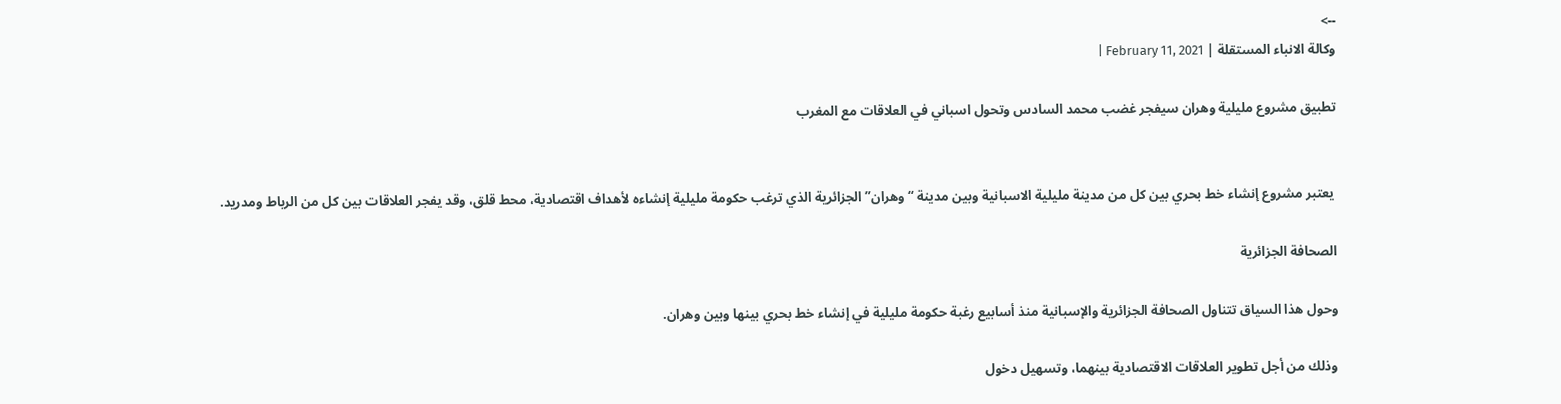-->
وكالة الانباء المستقلة | February 11, 2021 |

تطبيق مشروع مليلية وهران سيفجر غضب محمد السادس وتحول اسباني في العلاقات مع المغرب


 يعتبر مشروع إنشاء خط بحري بين كل من مدينة مليلية الاسبانية وبين مدينة “وهران” الجزائرية الذي ترغب حكومة مليلية إنشاءه لأهداف اقتصادية، محط قلق، وقد يفجر العلاقات بين كل من الرباط ومدريد.

الصحافة الجزائرية

وحول هذا السياق تتناول الصحافة الجزائرية والإسبانية منذ أسابيع رغبة حكومة مليلية في إنشاء خط بحري بينها وبين وهران.

وذلك من أجل تطوير العلاقات الاقتصادية بينهما، وتسهيل دخول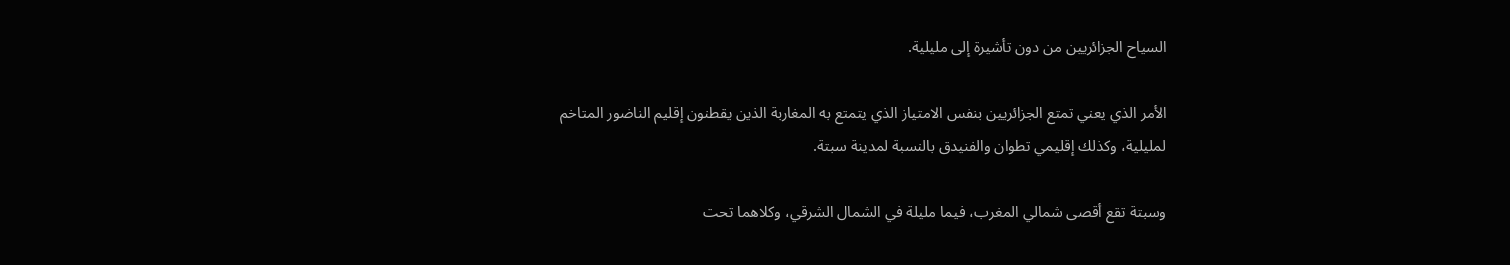السياح الجزائريين من دون تأشيرة إلى مليلية.

الأمر الذي يعني تمتع الجزائريين بنفس الامتياز الذي يتمتع به المغاربة الذين يقطنون إقليم الناضور المتاخم لمليلية، وكذلك إقليمي تطوان والفنيدق بالنسبة لمدينة سبتة.

وسبتة تقع أقصى شمالي المغرب، فيما مليلة في الشمال الشرقي، وكلاهما تحت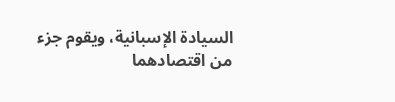السيادة الإسبانية، ويقوم جزء من اقتصادهما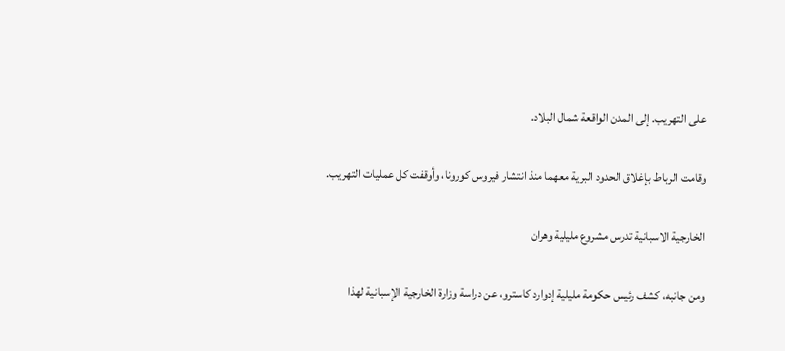على التهريب. إلى المدن الواقعة شمال البلاد.

وقامت الرباط بإغلاق الحدود البرية معهما منذ انتشار فيروس كورونا، وأوقفت كل عمليات التهريب.

الخارجية الاسبانية تدرس مشروع مليلية وهران

ومن جانبه، كشف رئيس حكومة مليلية إدوارد كاسترو، عن دراسة وزارة الخارجية الإسبانية لهذا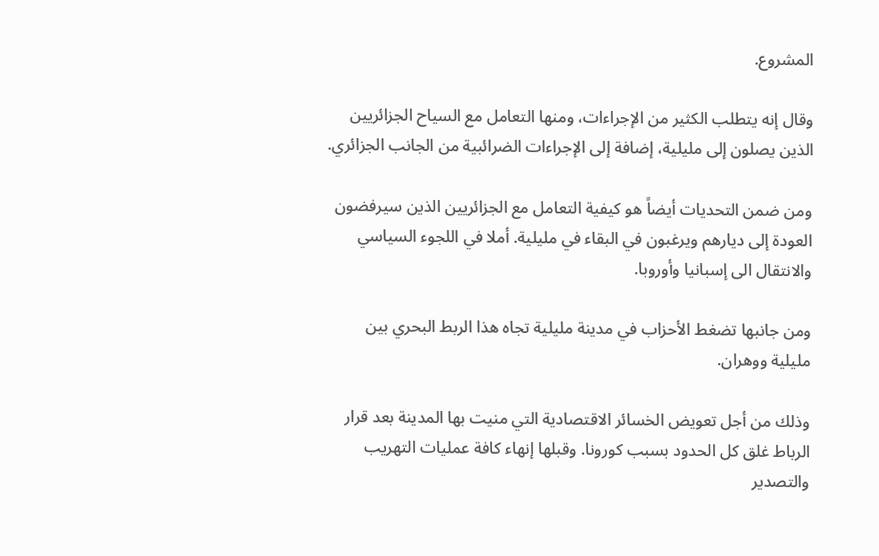المشروع.

وقال إنه يتطلب الكثير من الإجراءات، ومنها التعامل مع السياح الجزائريين الذين يصلون إلى مليلية، إضافة إلى الإجراءات الضرائبية من الجانب الجزائري.

ومن ضمن التحديات أيضاً هو كيفية التعامل مع الجزائريين الذين سيرفضون العودة إلى ديارهم ويرغبون في البقاء في مليلية. أملا في اللجوء السياسي والانتقال الى إسبانيا وأوروبا.

ومن جانبها تضغط الأحزاب في مدينة مليلية تجاه هذا الربط البحري بين مليلية ووهران.

وذلك من أجل تعويض الخسائر الاقتصادية التي منيت بها المدينة بعد قرار الرباط غلق كل الحدود بسبب كورونا. وقبلها إنهاء كافة عمليات التهريب والتصدير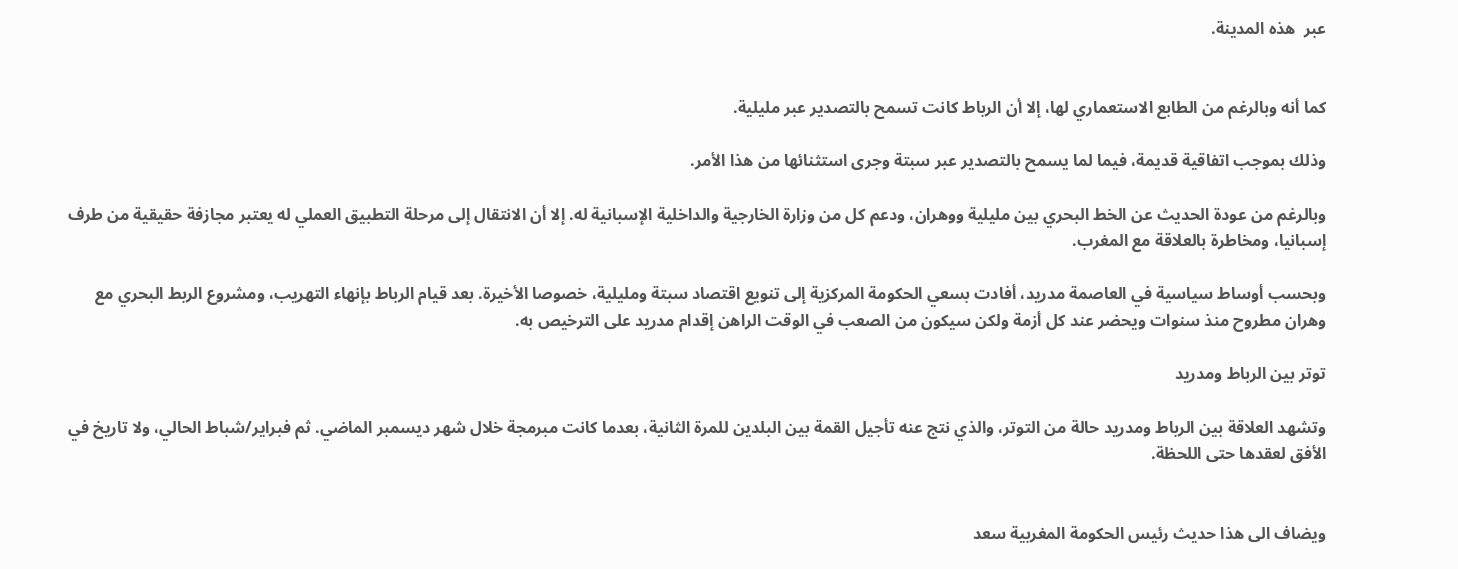عبر  هذه المدينة.


كما أنه وبالرغم من الطابع الاستعماري لها، إلا أن الرباط كانت تسمح بالتصدير عبر مليلية.

وذلك بموجب اتفاقية قديمة، فيما لما يسمح بالتصدير عبر سبتة وجرى استثنائها من هذا الأمر.

وبالرغم من عودة الحديث عن الخط البحري بين مليلية ووهران، ودعم كل من وزارة الخارجية والداخلية الإسبانية له. إلا أن الانتقال إلى مرحلة التطبيق العملي له يعتبر مجازفة حقيقية من طرف إسبانيا، ومخاطرة بالعلاقة مع المغرب.

وبحسب أوساط سياسية في العاصمة مدريد، أفادت بسعي الحكومة المركزية إلى تنويع اقتصاد سبتة ومليلية، خصوصا الأخيرة. بعد قيام الرباط بإنهاء التهريب، ومشروع الربط البحري مع وهران مطروح منذ سنوات ويحضر عند كل أزمة ولكن سيكون من الصعب في الوقت الراهن إقدام مدريد على الترخيص به.

توتر بين الرباط ومدريد

وتشهد العلاقة بين الرباط ومدريد حالة من التوتر، والذي نتج عنه تأجيل القمة بين البلدين للمرة الثانية، بعدما كانت مبرمجة خلال شهر ديسمبر الماضي. ثم فبراير/شباط الحالي، ولا تاريخ في الأفق لعقدها حتى اللحظة.


ويضاف الى هذا حديث رئيس الحكومة المغربية سعد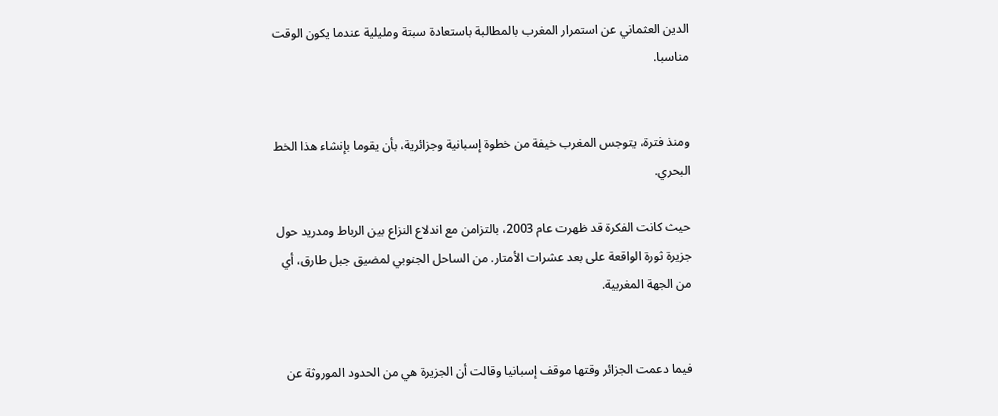الدين العثماني عن استمرار المغرب بالمطالبة باستعادة سبتة ومليلية عندما يكون الوقت مناسبا.


ومنذ فترة، يتوجس المغرب خيفة من خطوة إسبانية وجزائرية، بأن يقوما بإنشاء هذا الخط البحري.

حيث كانت الفكرة قد ظهرت عام 2003، بالتزامن مع اندلاع النزاع بين الرباط ومدريد حول جزيرة ثورة الواقعة على بعد عشرات الأمتار. من الساحل الجنوبي لمضيق جبل طارق، أي من الجهة المغربية.


فيما دعمت الجزائر وقتها موقف إسبانيا وقالت أن الجزيرة هي من الحدود الموروثة عن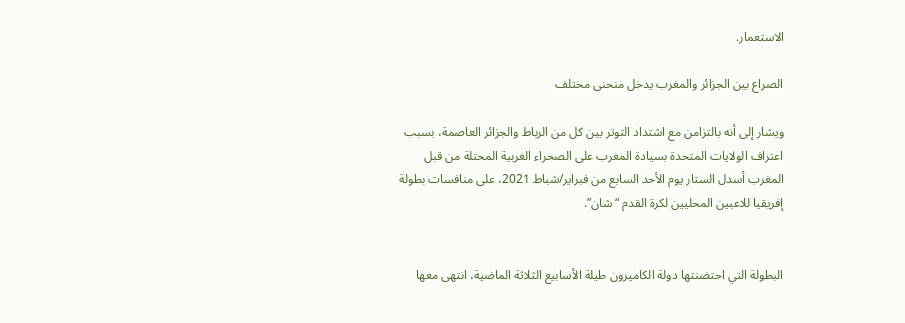الاستعمار.

الصراع بين الجزائر والمغرب يدخل منحنى مختلف

ويشار إلى أنه بالتزامن مع اشتداد التوتر بين كل من الرباط والجزائر العاصمة، بسبب اعتراف الولايات المتحدة بسيادة المغرب على الصحراء الغربية المحتلة من قبل المغرب أسدل الستار يوم الأحد السابع من فبراير/شباط 2021، على منافسات بطولة إفريقيا للاعبين المحليين لكرة القدم “شان”.


البطولة التي احتضنتها دولة الكاميرون طيلة الأسابيع الثلاثة الماضية، انتهى معها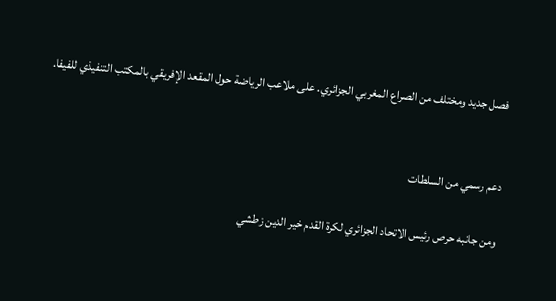فصل جديد ومختلف من الصراع المغربي الجزائري. على ملاعب الرياضة حول المقعد الإفريقي بالمكتب التنفيذي للفيفا.


دعم رسمي من السلطات

ومن جانبه حرص رئيس الاتحاد الجزائري لكرة القدم خير الدين زطشي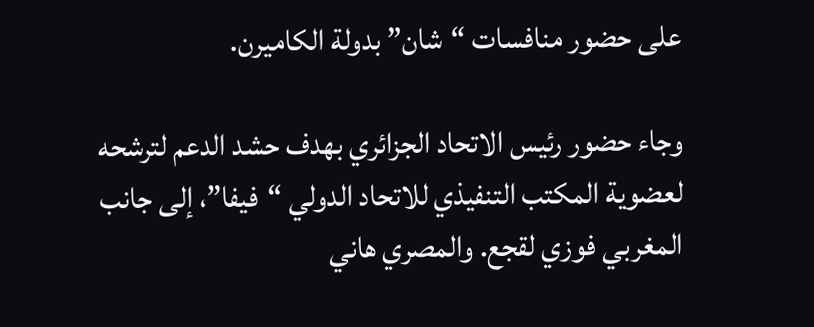على حضور منافسات “شان” بدولة الكاميرن.

وجاء حضور رئيس الاتحاد الجزائري بهدف حشد الدعم لترشحه لعضوية المكتب التنفيذي للاتحاد الدولي “فيفا”، إلى جانب المغربي فوزي لقجع. والمصري هاني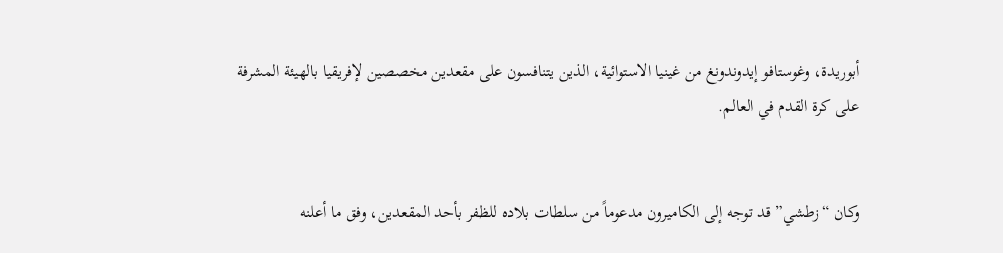أبوريدة، وغوستافو إيدوندونغ من غينيا الاستوائية، الذين يتنافسون على مقعدين مخصصين لإفريقيا بالهيئة المشرفة على كرة القدم في العالم.


وكان “زطشي” قد توجه إلى الكاميرون مدعوماً من سلطات بلاده للظفر بأحد المقعدين، وفق ما أعلنه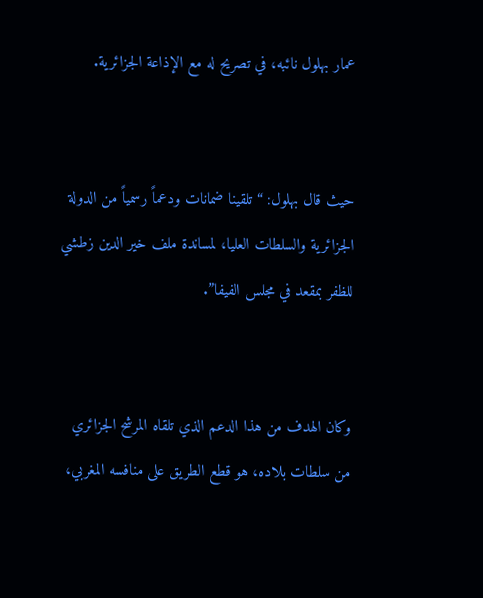عمار بهلول نائبه، في تصريح له مع الإذاعة الجزائرية.


حيث قال بهلول: “تلقينا ضمانات ودعماً رسمياً من الدولة الجزائرية والسلطات العليا، لمساندة ملف خير الدين زطشي للظفر بمقعد في مجلس الفيفا”.


وكان الهدف من هذا الدعم الذي تلقاه المرشح الجزائري من سلطات بلاده، هو قطع الطريق على منافسه المغربي،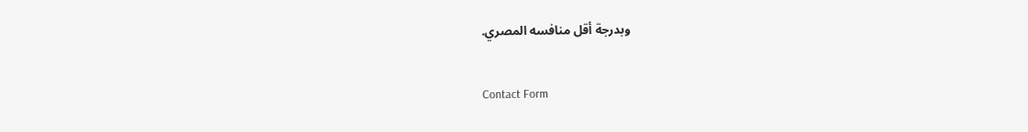وبدرجة أقل منافسه المصري.

Contact Form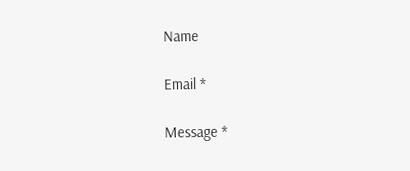Name

Email *

Message *